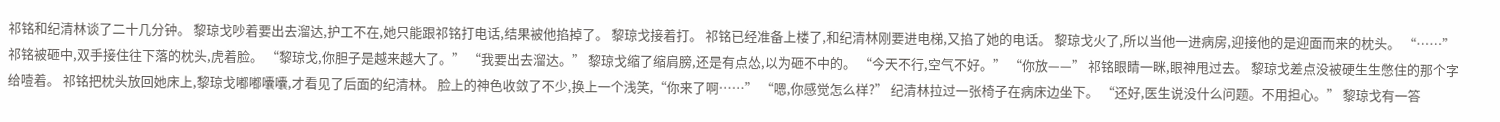祁铭和纪清林谈了二十几分钟。 黎琼戈吵着要出去溜达,护工不在,她只能跟祁铭打电话,结果被他掐掉了。 黎琼戈接着打。 祁铭已经准备上楼了,和纪清林刚要进电梯,又掐了她的电话。 黎琼戈火了,所以当他一进病房,迎接他的是迎面而来的枕头。 “……” 祁铭被砸中,双手接住往下落的枕头,虎着脸。 “黎琼戈,你胆子是越来越大了。” “我要出去溜达。” 黎琼戈缩了缩肩膀,还是有点怂,以为砸不中的。 “今天不行,空气不好。” “你放——” 祁铭眼睛一眯,眼神甩过去。 黎琼戈差点没被硬生生憋住的那个字给噎着。 祁铭把枕头放回她床上,黎琼戈嘟嘟囔囔,才看见了后面的纪清林。 脸上的神色收敛了不少,换上一个浅笑,“你来了啊……” “嗯,你感觉怎么样?” 纪清林拉过一张椅子在病床边坐下。 “还好,医生说没什么问题。不用担心。” 黎琼戈有一答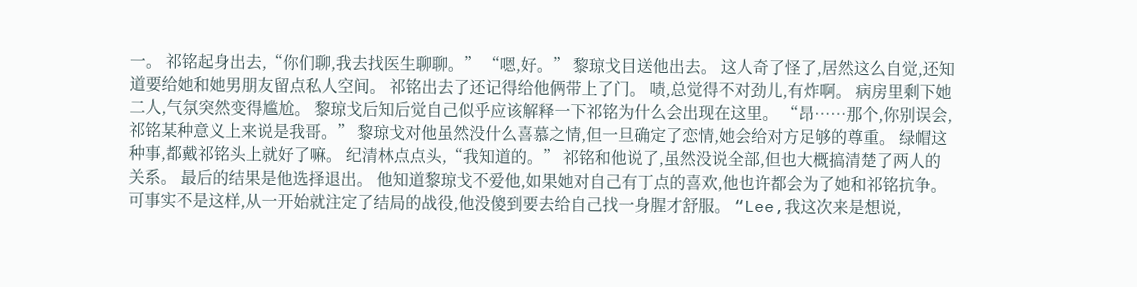一。 祁铭起身出去,“你们聊,我去找医生聊聊。” “嗯,好。” 黎琼戈目送他出去。 这人奇了怪了,居然这么自觉,还知道要给她和她男朋友留点私人空间。 祁铭出去了还记得给他俩带上了门。 啧,总觉得不对劲儿,有炸啊。 病房里剩下她二人,气氛突然变得尴尬。 黎琼戈后知后觉自己似乎应该解释一下祁铭为什么会出现在这里。 “昂……那个,你别误会,祁铭某种意义上来说是我哥。” 黎琼戈对他虽然没什么喜慕之情,但一旦确定了恋情,她会给对方足够的尊重。 绿帽这种事,都戴祁铭头上就好了嘛。 纪清林点点头,“我知道的。” 祁铭和他说了,虽然没说全部,但也大概搞清楚了两人的关系。 最后的结果是他选择退出。 他知道黎琼戈不爱他,如果她对自己有丁点的喜欢,他也许都会为了她和祁铭抗争。 可事实不是这样,从一开始就注定了结局的战役,他没傻到要去给自己找一身腥才舒服。 “Lee,我这次来是想说,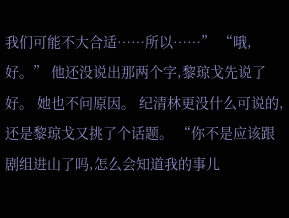我们可能不大合适……所以……” “哦,好。” 他还没说出那两个字,黎琼戈先说了好。 她也不问原因。 纪清林更没什么可说的,还是黎琼戈又挑了个话题。 “你不是应该跟剧组进山了吗,怎么会知道我的事儿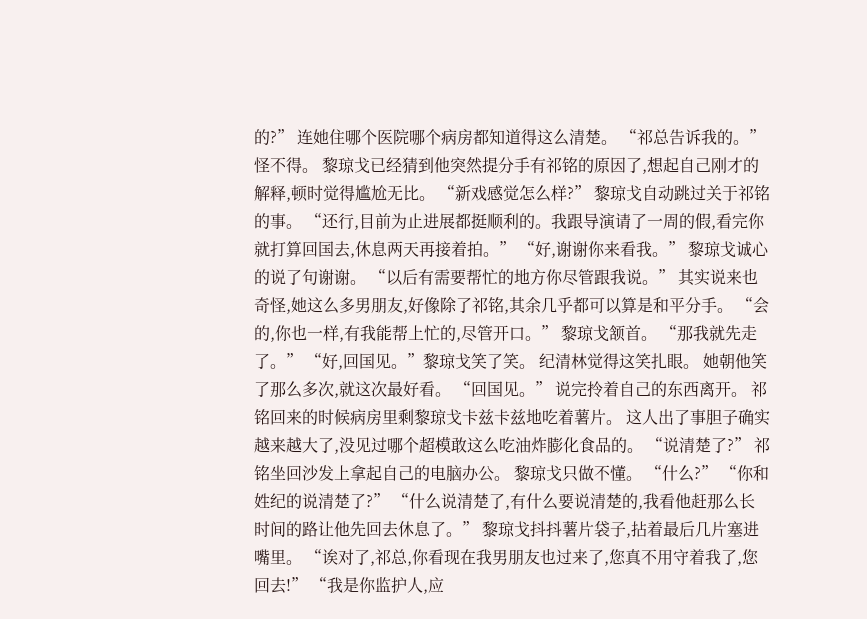的?” 连她住哪个医院哪个病房都知道得这么清楚。 “祁总告诉我的。” 怪不得。 黎琼戈已经猜到他突然提分手有祁铭的原因了,想起自己刚才的解释,顿时觉得尴尬无比。 “新戏感觉怎么样?” 黎琼戈自动跳过关于祁铭的事。 “还行,目前为止进展都挺顺利的。我跟导演请了一周的假,看完你就打算回国去,休息两天再接着拍。” “好,谢谢你来看我。” 黎琼戈诚心的说了句谢谢。 “以后有需要帮忙的地方你尽管跟我说。” 其实说来也奇怪,她这么多男朋友,好像除了祁铭,其余几乎都可以算是和平分手。 “会的,你也一样,有我能帮上忙的,尽管开口。” 黎琼戈颔首。 “那我就先走了。” “好,回国见。”黎琼戈笑了笑。 纪清林觉得这笑扎眼。 她朝他笑了那么多次,就这次最好看。 “回国见。” 说完拎着自己的东西离开。 祁铭回来的时候病房里剩黎琼戈卡兹卡兹地吃着薯片。 这人出了事胆子确实越来越大了,没见过哪个超模敢这么吃油炸膨化食品的。 “说清楚了?” 祁铭坐回沙发上拿起自己的电脑办公。 黎琼戈只做不懂。 “什么?” “你和姓纪的说清楚了?” “什么说清楚了,有什么要说清楚的,我看他赶那么长时间的路让他先回去休息了。” 黎琼戈抖抖薯片袋子,拈着最后几片塞进嘴里。 “诶对了,祁总,你看现在我男朋友也过来了,您真不用守着我了,您回去!” “我是你监护人,应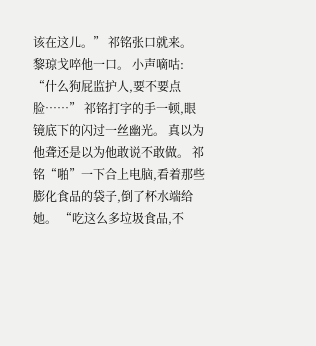该在这儿。” 祁铭张口就来。 黎琼戈啐他一口。 小声嘀咕: “什么狗屁监护人,要不要点脸……” 祁铭打字的手一顿,眼镜底下的闪过一丝幽光。 真以为他聋还是以为他敢说不敢做。 祁铭“啪”一下合上电脑,看着那些膨化食品的袋子,倒了杯水端给她。 “吃这么多垃圾食品,不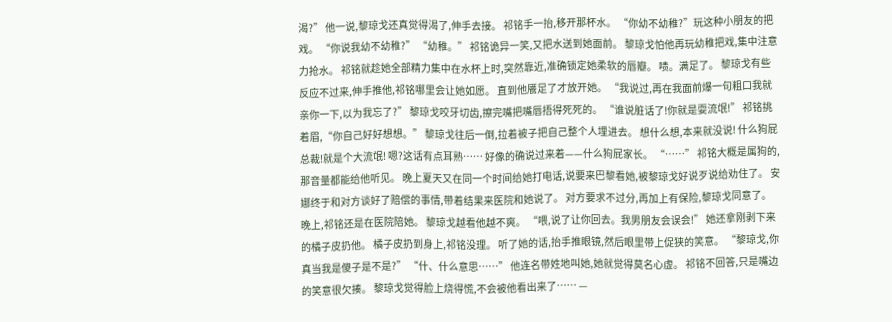渴?” 他一说,黎琼戈还真觉得渴了,伸手去接。 祁铭手一抬,移开那杯水。 “你幼不幼稚?”玩这种小朋友的把戏。 “你说我幼不幼稚?” “幼稚。” 祁铭诡异一笑,又把水送到她面前。 黎琼戈怕他再玩幼稚把戏,集中注意力抢水。 祁铭就趁她全部精力集中在水杯上时,突然靠近,准确锁定她柔软的唇瓣。 啧。满足了。 黎琼戈有些反应不过来,伸手推他,祁铭哪里会让她如愿。 直到他餍足了才放开她。 “我说过,再在我面前爆一句粗口我就亲你一下,以为我忘了?” 黎琼戈咬牙切齿,擦完嘴把嘴唇捂得死死的。 “谁说脏话了!你就是耍流氓!” 祁铭挑着眉,“你自己好好想想。” 黎琼戈往后一倒,拉着被子把自己整个人埋进去。 想什么想,本来就没说! 什么狗屁总裁!就是个大流氓! 嗯?这话有点耳熟…… 好像的确说过来着——什么狗屁家长。 “……” 祁铭大概是属狗的,那音量都能给他听见。 晚上夏天又在同一个时间给她打电话,说要来巴黎看她,被黎琼戈好说歹说给劝住了。 安娜终于和对方谈好了赔偿的事情,带着结果来医院和她说了。 对方要求不过分,再加上有保险,黎琼戈同意了。 晚上,祁铭还是在医院陪她。 黎琼戈越看他越不爽。 “喂,说了让你回去。我男朋友会误会!” 她还拿刚剥下来的橘子皮扔他。 橘子皮扔到身上,祁铭没理。 听了她的话,抬手推眼镜,然后眼里带上促狭的笑意。 “黎琼戈,你真当我是傻子是不是?” “什、什么意思……” 他连名带姓地叫她,她就觉得莫名心虚。 祁铭不回答,只是嘴边的笑意很欠揍。 黎琼戈觉得脸上烧得慌,不会被他看出来了…… —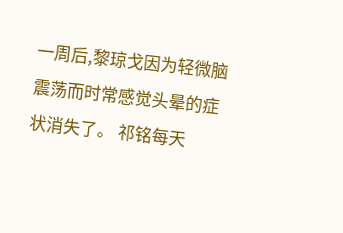一周后,黎琼戈因为轻微脑震荡而时常感觉头晕的症状消失了。 祁铭每天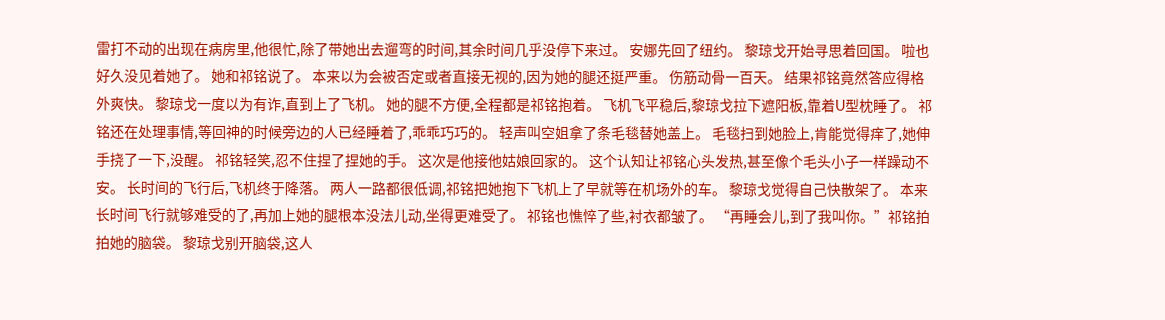雷打不动的出现在病房里,他很忙,除了带她出去遛弯的时间,其余时间几乎没停下来过。 安娜先回了纽约。 黎琼戈开始寻思着回国。 啦也好久没见着她了。 她和祁铭说了。 本来以为会被否定或者直接无视的,因为她的腿还挺严重。 伤筋动骨一百天。 结果祁铭竟然答应得格外爽快。 黎琼戈一度以为有诈,直到上了飞机。 她的腿不方便,全程都是祁铭抱着。 飞机飞平稳后,黎琼戈拉下遮阳板,靠着U型枕睡了。 祁铭还在处理事情,等回神的时候旁边的人已经睡着了,乖乖巧巧的。 轻声叫空姐拿了条毛毯替她盖上。 毛毯扫到她脸上,肯能觉得痒了,她伸手挠了一下,没醒。 祁铭轻笑,忍不住捏了捏她的手。 这次是他接他姑娘回家的。 这个认知让祁铭心头发热,甚至像个毛头小子一样躁动不安。 长时间的飞行后,飞机终于降落。 两人一路都很低调,祁铭把她抱下飞机上了早就等在机场外的车。 黎琼戈觉得自己快散架了。 本来长时间飞行就够难受的了,再加上她的腿根本没法儿动,坐得更难受了。 祁铭也憔悴了些,衬衣都皱了。 “再睡会儿,到了我叫你。”祁铭拍拍她的脑袋。 黎琼戈别开脑袋,这人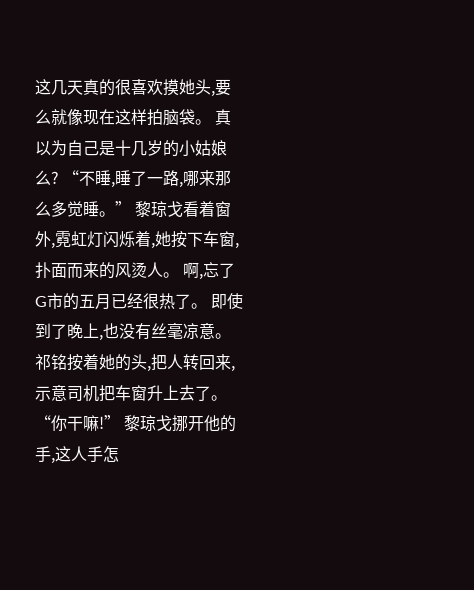这几天真的很喜欢摸她头,要么就像现在这样拍脑袋。 真以为自己是十几岁的小姑娘么? “不睡,睡了一路,哪来那么多觉睡。” 黎琼戈看着窗外,霓虹灯闪烁着,她按下车窗,扑面而来的风烫人。 啊,忘了G市的五月已经很热了。 即使到了晚上,也没有丝毫凉意。 祁铭按着她的头,把人转回来,示意司机把车窗升上去了。 “你干嘛!” 黎琼戈挪开他的手,这人手怎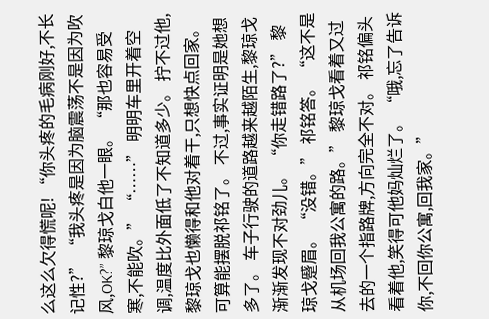么这么欠得慌呢! “你头疼的毛病刚好,不长记性?” “我头疼是因为脑震荡不是因为吹风,OK?” 黎琼戈白他一眼。 “那也容易受寒,不能吹。” “……” 明明车里开着空调,温度比外面低了不知道多少。 拧不过他,黎琼戈也懒得和他对着干,只想快点回家。 可算能摆脱祁铭了。 不过,事实证明是她想多了。 车子行驶的道路越来越陌生,黎琼戈渐渐发现不对劲儿。 “你走错路了?” 黎琼戈蹙眉。 “没错。” 祁铭答。 “这不是从机场回我公寓的路。” 黎琼戈看着又过去的一个指路牌,方向完全不对。 祁铭偏头看着他,笑得可他妈灿烂了。 “哦,忘了告诉你,不回你公寓,回我家。”